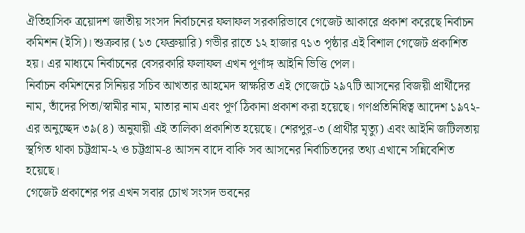ঐতিহাসিক ত্রয়োদশ জাতীয় সংসদ নির্বাচনের ফলাফল সরকারিভাবে গেজেট আকারে প্রকাশ করেছে নির্বাচন কমিশন (ইসি)। শুক্রবার (১৩ ফেব্রুয়ারি) গভীর রাতে ১২ হাজার ৭১৩ পৃষ্ঠার এই বিশাল গেজেট প্রকাশিত হয়। এর মাধ্যমে নির্বাচনের বেসরকারি ফলাফল এখন পূর্ণাঙ্গ আইনি ভিত্তি পেল।
নির্বাচন কমিশনের সিনিয়র সচিব আখতার আহমেদ স্বাক্ষরিত এই গেজেটে ২৯৭টি আসনের বিজয়ী প্রার্থীদের নাম, তাঁদের পিতা/স্বামীর নাম, মাতার নাম এবং পূর্ণ ঠিকানা প্রকাশ করা হয়েছে। গণপ্রতিনিধিত্ব আদেশ ১৯৭২-এর অনুচ্ছেদ ৩৯(৪) অনুযায়ী এই তালিকা প্রকাশিত হয়েছে। শেরপুর-৩ (প্রার্থীর মৃত্যু) এবং আইনি জটিলতায় স্থগিত থাকা চট্টগ্রাম-২ ও চট্টগ্রাম-৪ আসন বাদে বাকি সব আসনের নির্বাচিতদের তথ্য এখানে সন্নিবেশিত হয়েছে।
গেজেট প্রকাশের পর এখন সবার চোখ সংসদ ভবনের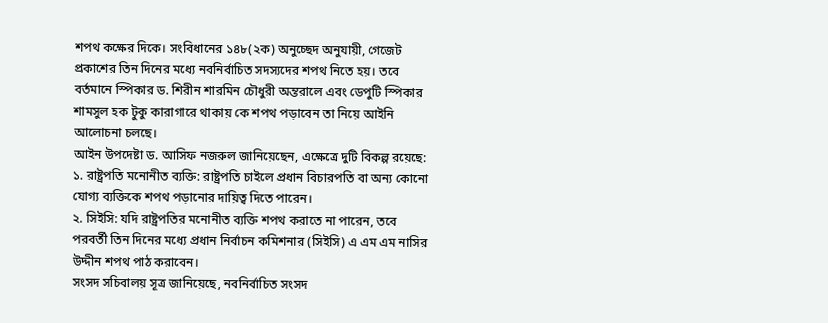শপথ কক্ষের দিকে। সংবিধানের ১৪৮(২ক) অনুচ্ছেদ অনুযায়ী, গেজেট প্রকাশের তিন দিনের মধ্যে নবনির্বাচিত সদস্যদের শপথ নিতে হয়। তবে বর্তমানে স্পিকার ড. শিরীন শারমিন চৌধুরী অন্তরালে এবং ডেপুটি স্পিকার শামসুল হক টুকু কারাগারে থাকায় কে শপথ পড়াবেন তা নিয়ে আইনি আলোচনা চলছে।
আইন উপদেষ্টা ড. আসিফ নজরুল জানিয়েছেন, এক্ষেত্রে দুটি বিকল্প রয়েছে:
১. রাষ্ট্রপতি মনোনীত ব্যক্তি: রাষ্ট্রপতি চাইলে প্রধান বিচারপতি বা অন্য কোনো যোগ্য ব্যক্তিকে শপথ পড়ানোর দায়িত্ব দিতে পারেন।
২. সিইসি: যদি রাষ্ট্রপতির মনোনীত ব্যক্তি শপথ করাতে না পারেন, তবে পরবর্তী তিন দিনের মধ্যে প্রধান নির্বাচন কমিশনার (সিইসি) এ এম এম নাসির উদ্দীন শপথ পাঠ করাবেন।
সংসদ সচিবালয় সূত্র জানিয়েছে, নবনির্বাচিত সংসদ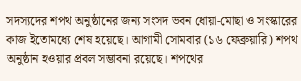সদস্যদের শপথ অনুষ্ঠানের জন্য সংসদ ভবন ধোয়া-মোছা ও সংস্কারের কাজ ইতোমধ্যে শেষ হয়েছে। আগামী সোমবার (১৬ ফেব্রুয়ারি) শপথ অনুষ্ঠান হওয়ার প্রবল সম্ভাবনা রয়েছে। শপথের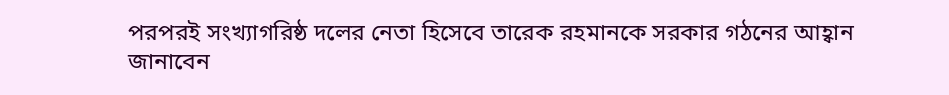পরপরই সংখ্যাগরিষ্ঠ দলের নেতা হিসেবে তারেক রহমানকে সরকার গঠনের আহ্বান জানাবেন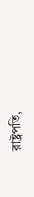রাষ্ট্রপতি,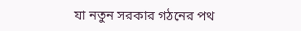যা নতুন সরকার গঠনের পথ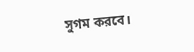সুগম করবে।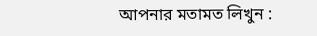আপনার মতামত লিখুন :